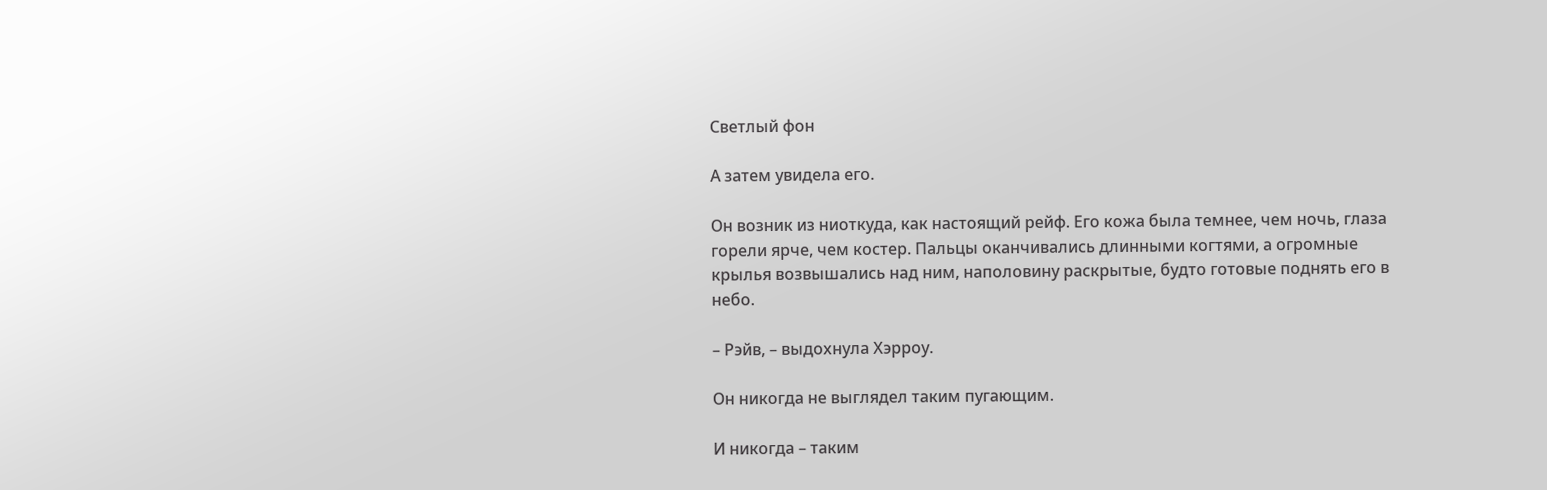Светлый фон

А затем увидела его.

Он возник из ниоткуда, как настоящий рейф. Его кожа была темнее, чем ночь, глаза горели ярче, чем костер. Пальцы оканчивались длинными когтями, а огромные крылья возвышались над ним, наполовину раскрытые, будто готовые поднять его в небо.

– Рэйв, – выдохнула Хэрроу.

Он никогда не выглядел таким пугающим.

И никогда – таким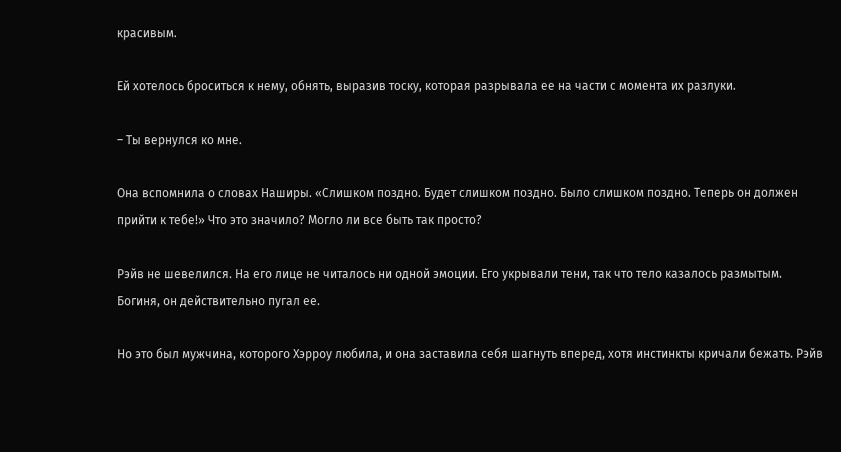красивым.

Ей хотелось броситься к нему, обнять, выразив тоску, которая разрывала ее на части с момента их разлуки.

– Ты вернулся ко мне.

Она вспомнила о словах Наширы. «Слишком поздно. Будет слишком поздно. Было слишком поздно. Теперь он должен прийти к тебе!» Что это значило? Могло ли все быть так просто?

Рэйв не шевелился. На его лице не читалось ни одной эмоции. Его укрывали тени, так что тело казалось размытым. Богиня, он действительно пугал ее.

Но это был мужчина, которого Хэрроу любила, и она заставила себя шагнуть вперед, хотя инстинкты кричали бежать. Рэйв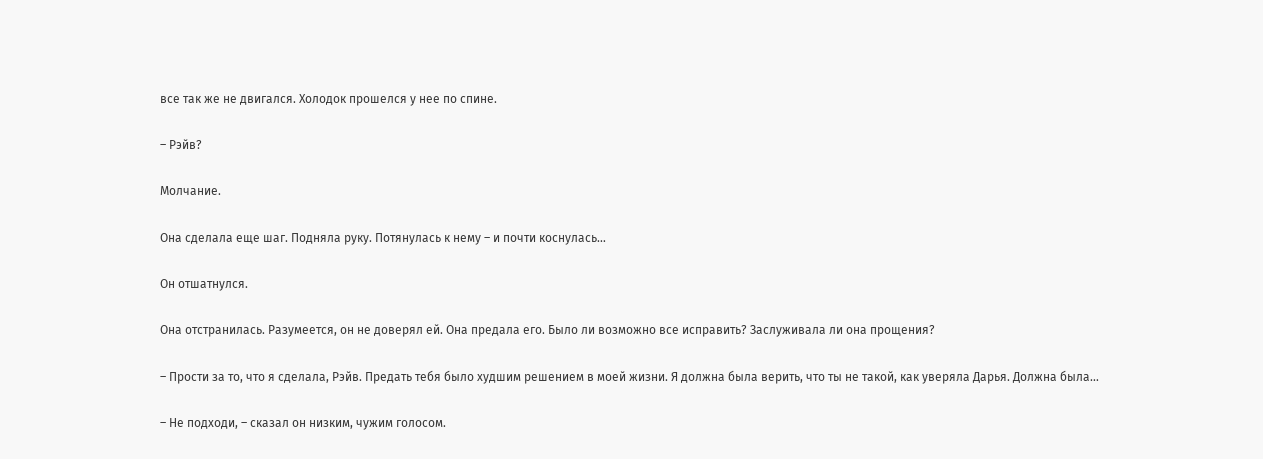все так же не двигался. Холодок прошелся у нее по спине.

– Рэйв?

Молчание.

Она сделала еще шаг. Подняла руку. Потянулась к нему – и почти коснулась…

Он отшатнулся.

Она отстранилась. Разумеется, он не доверял ей. Она предала его. Было ли возможно все исправить? Заслуживала ли она прощения?

– Прости за то, что я сделала, Рэйв. Предать тебя было худшим решением в моей жизни. Я должна была верить, что ты не такой, как уверяла Дарья. Должна была…

– Не подходи, – сказал он низким, чужим голосом.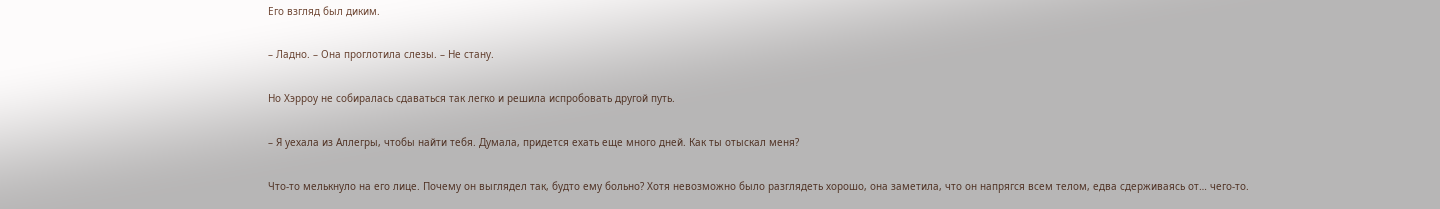Его взгляд был диким.

– Ладно. – Она проглотила слезы. – Не стану.

Но Хэрроу не собиралась сдаваться так легко и решила испробовать другой путь.

– Я уехала из Аллегры, чтобы найти тебя. Думала, придется ехать еще много дней. Как ты отыскал меня?

Что-то мелькнуло на его лице. Почему он выглядел так, будто ему больно? Хотя невозможно было разглядеть хорошо, она заметила, что он напрягся всем телом, едва сдерживаясь от… чего-то.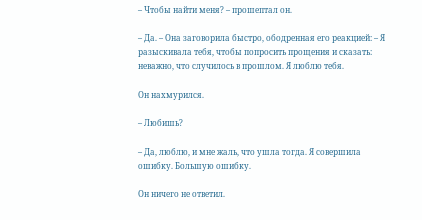– Чтобы найти меня? – прошептал он.

– Да. – Она заговорила быстро, ободренная его реакцией: – Я разыскивала тебя, чтобы попросить прощения и сказать: неважно, что случилось в прошлом. Я люблю тебя.

Он нахмурился.

– Любишь?

– Да, люблю, и мне жаль, что ушла тогда. Я совершила ошибку. Большую ошибку.

Он ничего не ответил.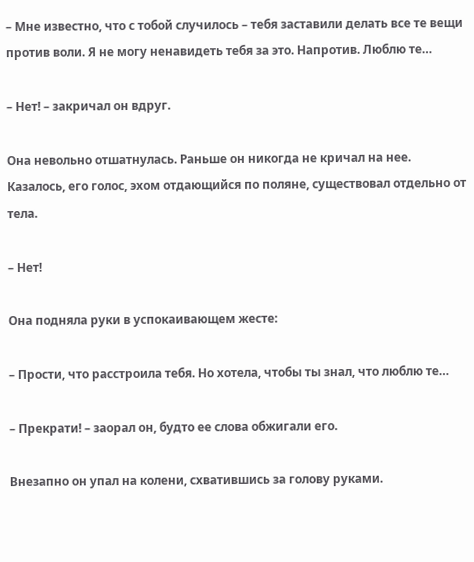– Мне известно, что с тобой случилось – тебя заставили делать все те вещи против воли. Я не могу ненавидеть тебя за это. Напротив. Люблю те…

– Нет! – закричал он вдруг.

Она невольно отшатнулась. Раньше он никогда не кричал на нее. Казалось, его голос, эхом отдающийся по поляне, существовал отдельно от тела.

– Нет!

Она подняла руки в успокаивающем жесте:

– Прости, что расстроила тебя. Но хотела, чтобы ты знал, что люблю те…

– Прекрати! – заорал он, будто ее слова обжигали его.

Внезапно он упал на колени, схватившись за голову руками.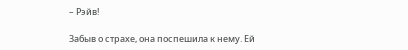– Рэйв!

Забыв о страхе, она поспешила к нему. Ей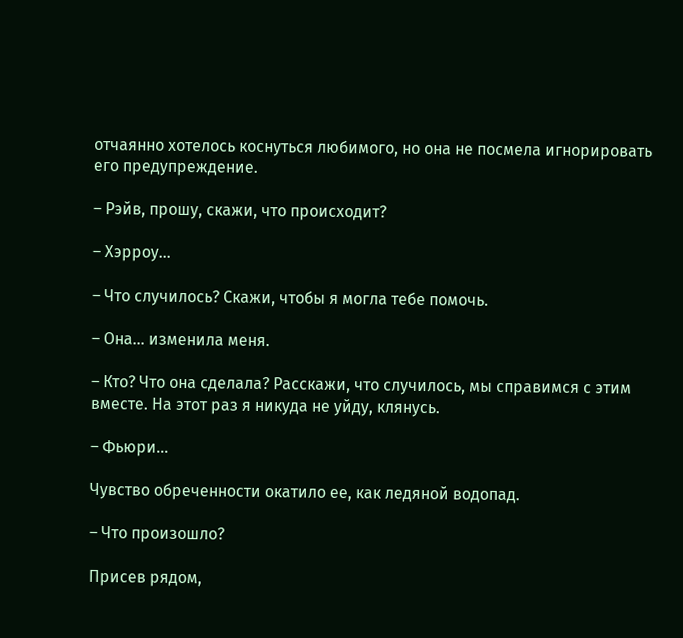отчаянно хотелось коснуться любимого, но она не посмела игнорировать его предупреждение.

– Рэйв, прошу, скажи, что происходит?

– Хэрроу…

– Что случилось? Скажи, чтобы я могла тебе помочь.

– Она… изменила меня.

– Кто? Что она сделала? Расскажи, что случилось, мы справимся с этим вместе. На этот раз я никуда не уйду, клянусь.

– Фьюри…

Чувство обреченности окатило ее, как ледяной водопад.

– Что произошло?

Присев рядом,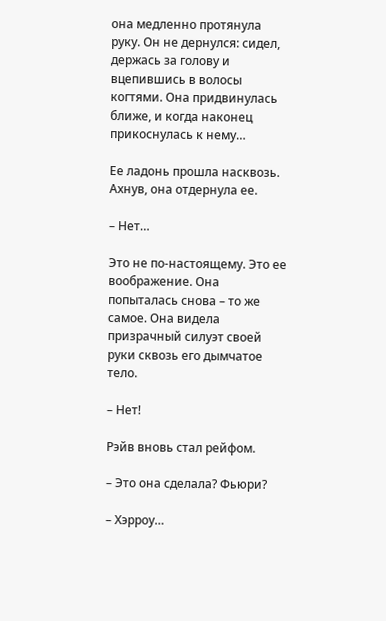она медленно протянула руку. Он не дернулся: сидел, держась за голову и вцепившись в волосы когтями. Она придвинулась ближе, и когда наконец прикоснулась к нему…

Ее ладонь прошла насквозь. Ахнув, она отдернула ее.

– Нет…

Это не по-настоящему. Это ее воображение. Она попыталась снова – то же самое. Она видела призрачный силуэт своей руки сквозь его дымчатое тело.

– Нет!

Рэйв вновь стал рейфом.

– Это она сделала? Фьюри?

– Хэрроу…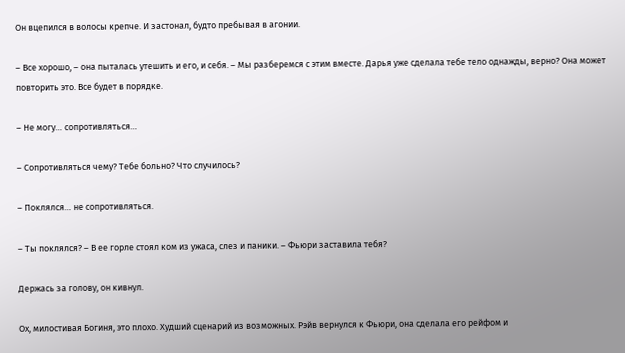Он вцепился в волосы крепче. И застонал, будто пребывая в агонии.

– Все хорошо, – она пыталась утешить и его, и себя. – Мы разберемся с этим вместе. Дарья уже сделала тебе тело однажды, верно? Она может повторить это. Все будет в порядке.

– Не могу… сопротивляться…

– Сопротивляться чему? Тебе больно? Что случилось?

– Поклялся… не сопротивляться.

– Ты поклялся? – В ее горле стоял ком из ужаса, слез и паники. – Фьюри заставила тебя?

Держась за голову, он кивнул.

Ох, милостивая Богиня, это плохо. Худший сценарий из возможных. Рэйв вернулся к Фьюри, она сделала его рейфом и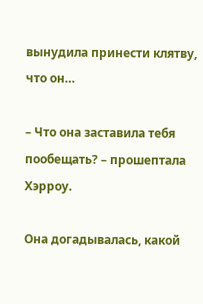вынудила принести клятву, что он…

– Что она заставила тебя пообещать? – прошептала Хэрроу.

Она догадывалась, какой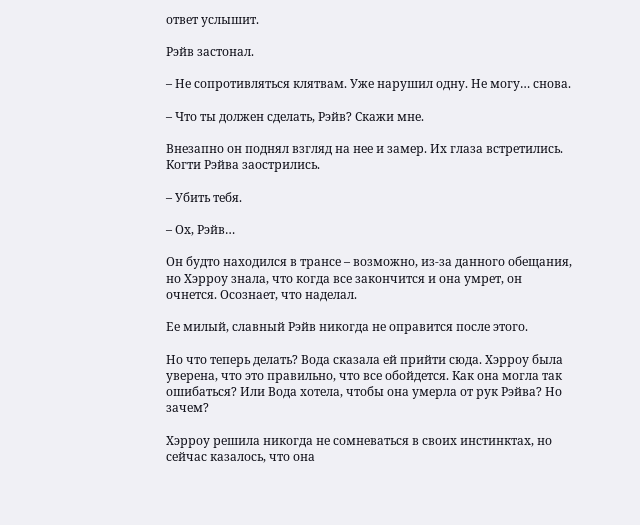ответ услышит.

Рэйв застонал.

– Не сопротивляться клятвам. Уже нарушил одну. Не могу… снова.

– Что ты должен сделать, Рэйв? Скажи мне.

Внезапно он поднял взгляд на нее и замер. Их глаза встретились. Когти Рэйва заострились.

– Убить тебя.

– Ох, Рэйв…

Он будто находился в трансе – возможно, из-за данного обещания, но Хэрроу знала, что когда все закончится и она умрет, он очнется. Осознает, что наделал.

Ее милый, славный Рэйв никогда не оправится после этого.

Но что теперь делать? Вода сказала ей прийти сюда. Хэрроу была уверена, что это правильно, что все обойдется. Как она могла так ошибаться? Или Вода хотела, чтобы она умерла от рук Рэйва? Но зачем?

Хэрроу решила никогда не сомневаться в своих инстинктах, но сейчас казалось, что она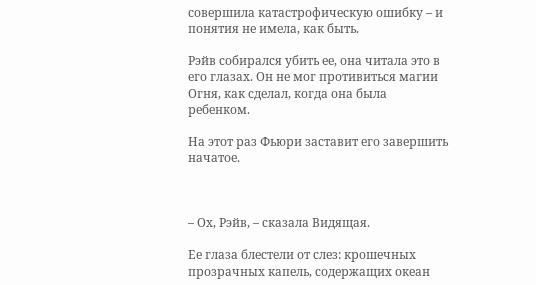совершила катастрофическую ошибку – и понятия не имела, как быть.

Рэйв собирался убить ее, она читала это в его глазах. Он не мог противиться магии Огня, как сделал, когда она была ребенком.

На этот раз Фьюри заставит его завершить начатое.



– Ох, Рэйв, – сказала Видящая.

Ее глаза блестели от слез: крошечных прозрачных капель, содержащих океан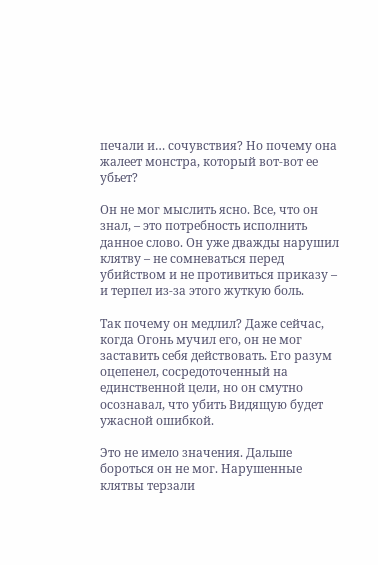печали и… сочувствия? Но почему она жалеет монстра, который вот-вот ее убьет?

Он не мог мыслить ясно. Все, что он знал, – это потребность исполнить данное слово. Он уже дважды нарушил клятву – не сомневаться перед убийством и не противиться приказу – и терпел из-за этого жуткую боль.

Так почему он медлил? Даже сейчас, когда Огонь мучил его, он не мог заставить себя действовать. Его разум оцепенел, сосредоточенный на единственной цели, но он смутно осознавал, что убить Видящую будет ужасной ошибкой.

Это не имело значения. Дальше бороться он не мог. Нарушенные клятвы терзали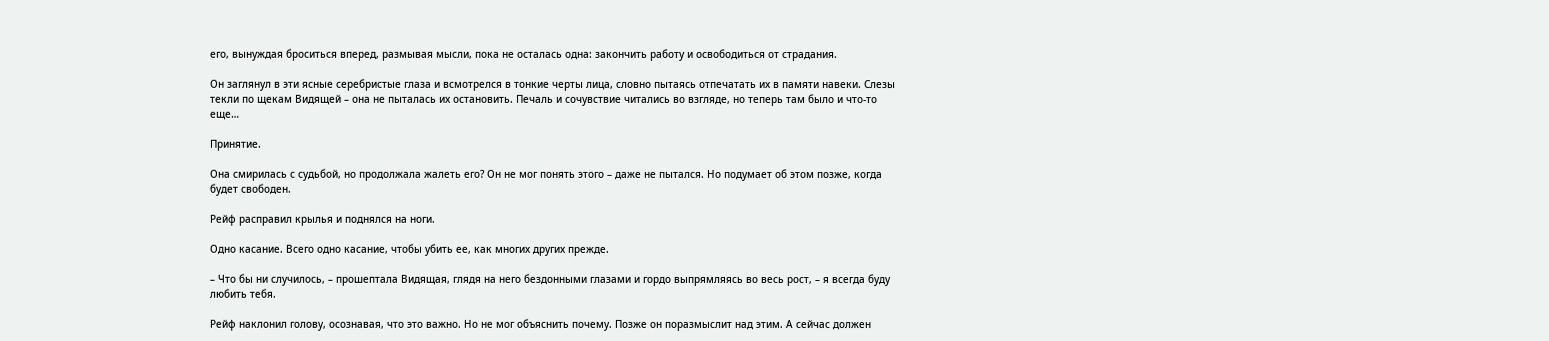его, вынуждая броситься вперед, размывая мысли, пока не осталась одна: закончить работу и освободиться от страдания.

Он заглянул в эти ясные серебристые глаза и всмотрелся в тонкие черты лица, словно пытаясь отпечатать их в памяти навеки. Слезы текли по щекам Видящей – она не пыталась их остановить. Печаль и сочувствие читались во взгляде, но теперь там было и что-то еще…

Принятие.

Она смирилась с судьбой, но продолжала жалеть его? Он не мог понять этого – даже не пытался. Но подумает об этом позже, когда будет свободен.

Рейф расправил крылья и поднялся на ноги.

Одно касание. Всего одно касание, чтобы убить ее, как многих других прежде.

– Что бы ни случилось, – прошептала Видящая, глядя на него бездонными глазами и гордо выпрямляясь во весь рост, – я всегда буду любить тебя.

Рейф наклонил голову, осознавая, что это важно. Но не мог объяснить почему. Позже он поразмыслит над этим. А сейчас должен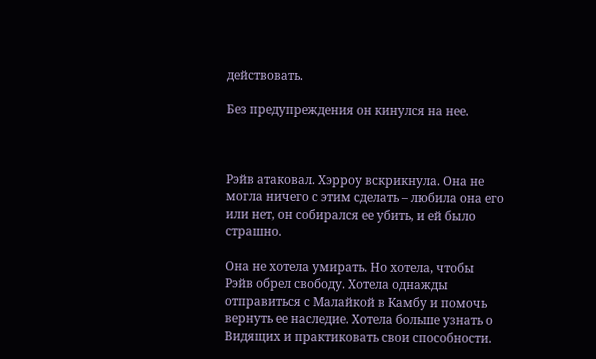действовать.

Без предупреждения он кинулся на нее.



Рэйв атаковал. Хэрроу вскрикнула. Она не могла ничего с этим сделать – любила она его или нет, он собирался ее убить, и ей было страшно.

Она не хотела умирать. Но хотела, чтобы Рэйв обрел свободу. Хотела однажды отправиться с Малайкой в Камбу и помочь вернуть ее наследие. Хотела больше узнать о Видящих и практиковать свои способности.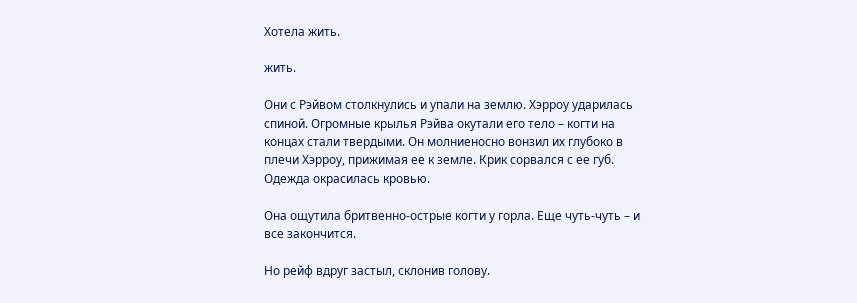Хотела жить.

жить.

Они с Рэйвом столкнулись и упали на землю. Хэрроу ударилась спиной. Огромные крылья Рэйва окутали его тело – когти на концах стали твердыми. Он молниеносно вонзил их глубоко в плечи Хэрроу, прижимая ее к земле. Крик сорвался с ее губ. Одежда окрасилась кровью.

Она ощутила бритвенно-острые когти у горла. Еще чуть-чуть – и все закончится.

Но рейф вдруг застыл, склонив голову.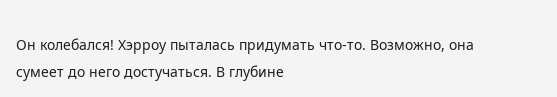Он колебался! Хэрроу пыталась придумать что-то. Возможно, она сумеет до него достучаться. В глубине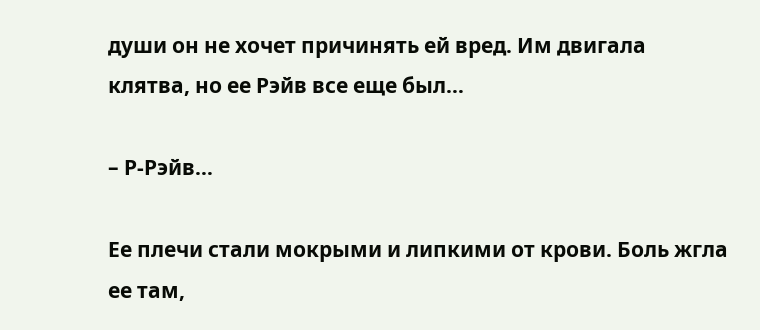души он не хочет причинять ей вред. Им двигала клятва, но ее Рэйв все еще был…

– Р-Рэйв…

Ее плечи стали мокрыми и липкими от крови. Боль жгла ее там,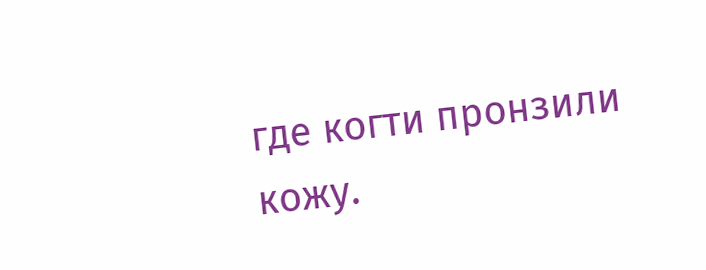где когти пронзили кожу.